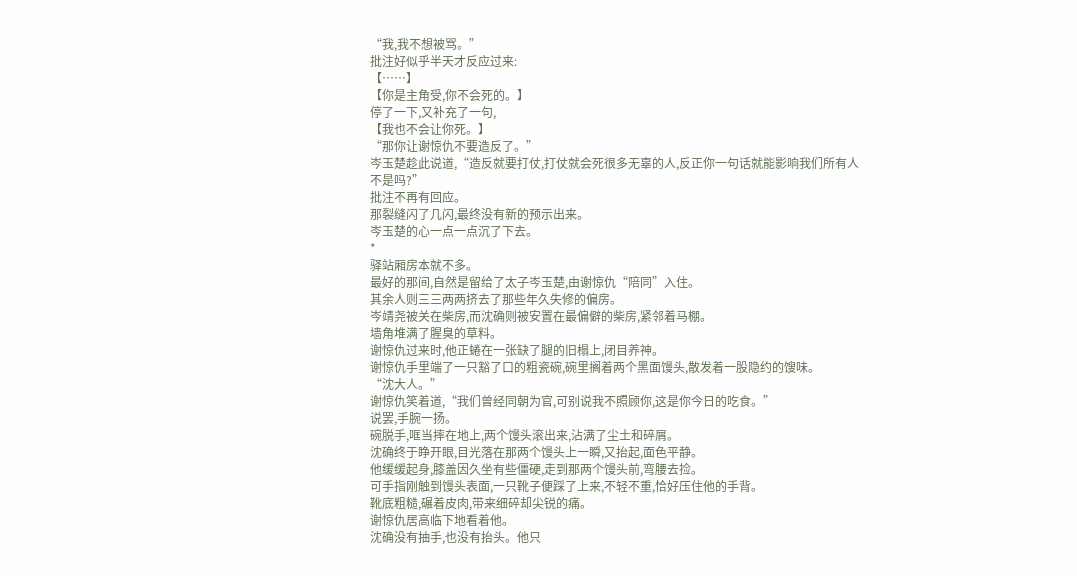“我,我不想被骂。”
批注好似乎半天才反应过来:
【……】
【你是主角受,你不会死的。】
停了一下,又补充了一句,
【我也不会让你死。】
“那你让谢惊仇不要造反了。”
岑玉楚趁此说道,“造反就要打仗,打仗就会死很多无辜的人,反正你一句话就能影响我们所有人不是吗?”
批注不再有回应。
那裂缝闪了几闪,最终没有新的预示出来。
岑玉楚的心一点一点沉了下去。
*
驿站厢房本就不多。
最好的那间,自然是留给了太子岑玉楚,由谢惊仇“陪同”入住。
其余人则三三两两挤去了那些年久失修的偏房。
岑靖尧被关在柴房,而沈确则被安置在最偏僻的柴房,紧邻着马棚。
墙角堆满了腥臭的草料。
谢惊仇过来时,他正蜷在一张缺了腿的旧榻上,闭目养神。
谢惊仇手里端了一只豁了口的粗瓷碗,碗里搁着两个黑面馒头,散发着一股隐约的馊味。
“沈大人。”
谢惊仇笑着道,“我们曾经同朝为官,可别说我不照顾你,这是你今日的吃食。”
说罢,手腕一扬。
碗脱手,哐当摔在地上,两个馒头滚出来,沾满了尘土和碎屑。
沈确终于睁开眼,目光落在那两个馒头上一瞬,又抬起,面色平静。
他缓缓起身,膝盖因久坐有些僵硬,走到那两个馒头前,弯腰去捡。
可手指刚触到馒头表面,一只靴子便踩了上来,不轻不重,恰好压住他的手背。
靴底粗糙,碾着皮肉,带来细碎却尖锐的痛。
谢惊仇居高临下地看着他。
沈确没有抽手,也没有抬头。他只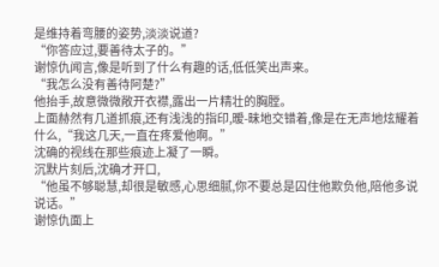是维持着弯腰的姿势,淡淡说道?
“你答应过,要善待太子的。”
谢惊仇闻言,像是听到了什么有趣的话,低低笑出声来。
“我怎么没有善待阿楚?”
他抬手,故意微微敞开衣襟,露出一片精壮的胸膛。
上面赫然有几道抓痕,还有浅浅的指印,暧-昧地交错着,像是在无声地炫耀着什么,“我这几天,一直在疼爱他啊。”
沈确的视线在那些痕迹上凝了一瞬。
沉默片刻后,沈确才开口,
“他虽不够聪慧,却很是敏感,心思细腻,你不要总是囚住他欺负他,陪他多说说话。”
谢惊仇面上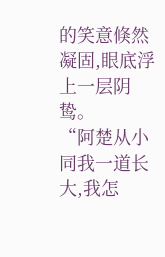的笑意倏然凝固,眼底浮上一层阴鸷。
“阿楚从小同我一道长大,我怎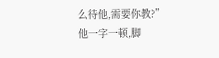么待他,需要你教?”
他一字一顿,脚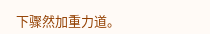下骤然加重力道。